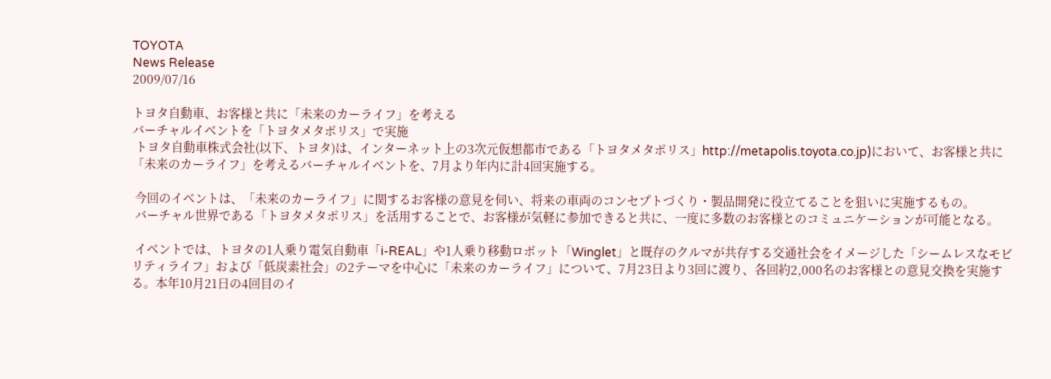TOYOTA
News Release
2009/07/16

トヨタ自動車、お客様と共に「未来のカーライフ」を考える
バーチャルイベントを「トヨタメタポリス」で実施
 トヨタ自動車株式会社(以下、トヨタ)は、インターネット上の3次元仮想都市である「トヨタメタポリス」http://metapolis.toyota.co.jp)において、お客様と共に「未来のカーライフ」を考えるバーチャルイベントを、7月より年内に計4回実施する。

 今回のイベントは、「未来のカーライフ」に関するお客様の意見を伺い、将来の車両のコンセプトづくり・製品開発に役立てることを狙いに実施するもの。
 バーチャル世界である「トヨタメタポリス」を活用することで、お客様が気軽に参加できると共に、一度に多数のお客様とのコミュニケーションが可能となる。

 イベントでは、トヨタの1人乗り電気自動車「i-REAL」や1人乗り移動ロボット「Winglet」と既存のクルマが共存する交通社会をイメージした「シームレスなモビリティライフ」および「低炭素社会」の2テーマを中心に「未来のカーライフ」について、7月23日より3回に渡り、各回約2,000名のお客様との意見交換を実施する。本年10月21日の4回目のイ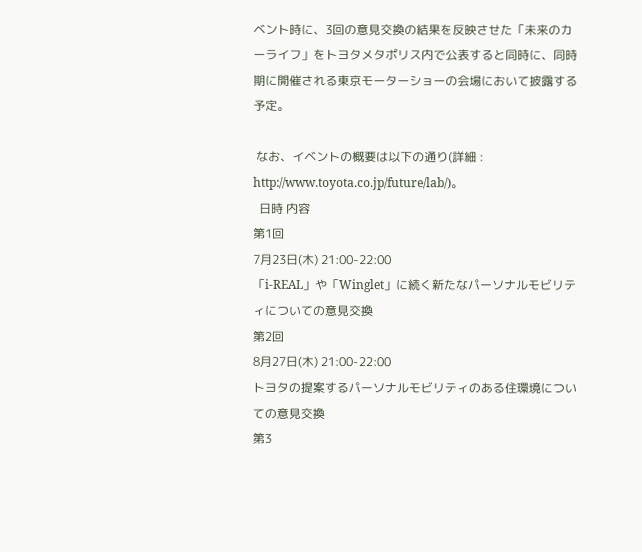ベント時に、3回の意見交換の結果を反映させた「未来のカーライフ」をトヨタメタポリス内で公表すると同時に、同時期に開催される東京モーターショーの会場において披露する予定。

 なお、イベントの概要は以下の通り(詳細 : http://www.toyota.co.jp/future/lab/)。
  日時 内容
第1回
7月23日(木) 21:00-22:00
「i-REAL」や「Winglet」に続く新たなパーソナルモビリティについての意見交換
第2回
8月27日(木) 21:00-22:00
トヨタの提案するパーソナルモビリティのある住環境についての意見交換
第3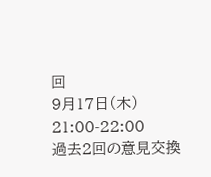回
9月17日(木) 21:00-22:00
過去2回の意見交換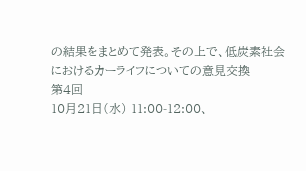の結果をまとめて発表。その上で、低炭素社会におけるカーライフについての意見交換
第4回
10月21日(水) 11:00-12:00、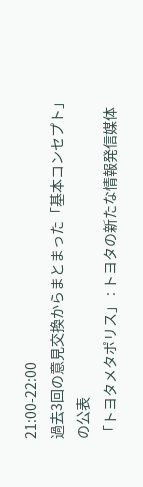21:00-22:00
過去3回の意見交換からまとまった「基本コンセプト」の公表
「トヨタメタポリス」 : トヨタの新たな情報発信媒体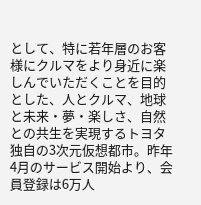として、特に若年層のお客様にクルマをより身近に楽しんでいただくことを目的とした、人とクルマ、地球と未来・夢・楽しさ、自然との共生を実現するトヨタ独自の3次元仮想都市。昨年4月のサービス開始より、会員登録は6万人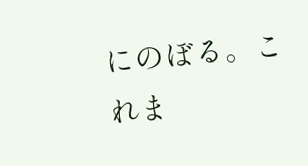にのぼる。これま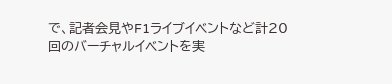で、記者会見やF1ライブイベントなど計20回のバーチャルイベントを実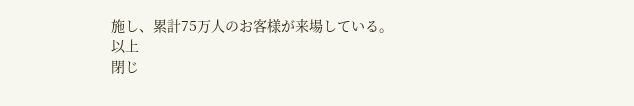施し、累計75万人のお客様が来場している。
以上
閉じ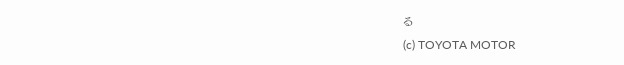る
(c) TOYOTA MOTOR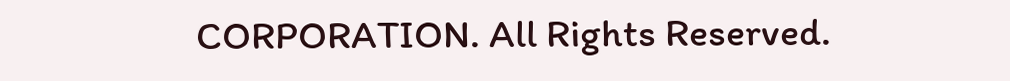CORPORATION. All Rights Reserved.